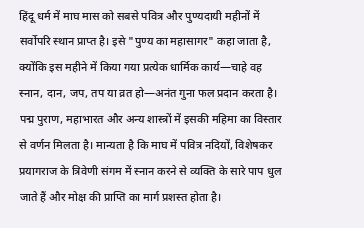हिंदू धर्म में माघ मास को सबसे पवित्र और पुण्यदायी महीनों में सर्वोपरि स्थान प्राप्त है। इसे "पुण्य का महासागर" कहा जाता है, क्योंकि इस महीने में किया गया प्रत्येक धार्मिक कार्य—चाहे वह स्नान, दान, जप, तप या व्रत हो—अनंत गुना फल प्रदान करता है। पद्म पुराण, महाभारत और अन्य शास्त्रों में इसकी महिमा का विस्तार से वर्णन मिलता है। मान्यता है कि माघ में पवित्र नदियों, विशेषकर प्रयागराज के त्रिवेणी संगम में स्नान करने से व्यक्ति के सारे पाप धुल जाते हैं और मोक्ष की प्राप्ति का मार्ग प्रशस्त होता है।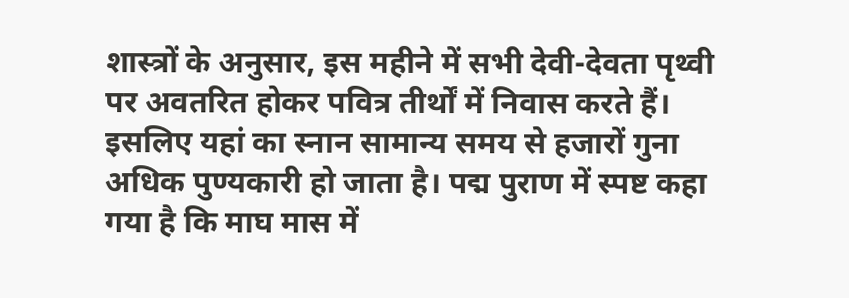शास्त्रों के अनुसार, इस महीने में सभी देवी-देवता पृथ्वी पर अवतरित होकर पवित्र तीर्थों में निवास करते हैं। इसलिए यहां का स्नान सामान्य समय से हजारों गुना अधिक पुण्यकारी हो जाता है। पद्म पुराण में स्पष्ट कहा गया है कि माघ मास में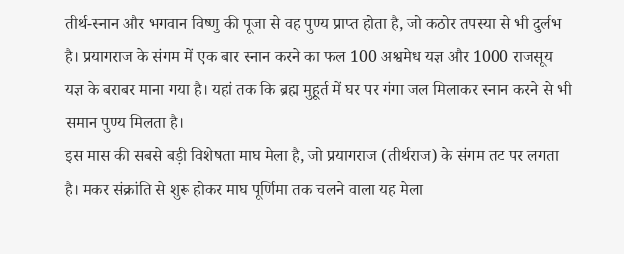तीर्थ-स्नान और भगवान विष्णु की पूजा से वह पुण्य प्राप्त होता है, जो कठोर तपस्या से भी दुर्लभ है। प्रयागराज के संगम में एक बार स्नान करने का फल 100 अश्वमेध यज्ञ और 1000 राजसूय यज्ञ के बराबर माना गया है। यहां तक कि ब्रह्म मुहूर्त में घर पर गंगा जल मिलाकर स्नान करने से भी समान पुण्य मिलता है।
इस मास की सबसे बड़ी विशेषता माघ मेला है, जो प्रयागराज (तीर्थराज) के संगम तट पर लगता है। मकर संक्रांति से शुरू होकर माघ पूर्णिमा तक चलने वाला यह मेला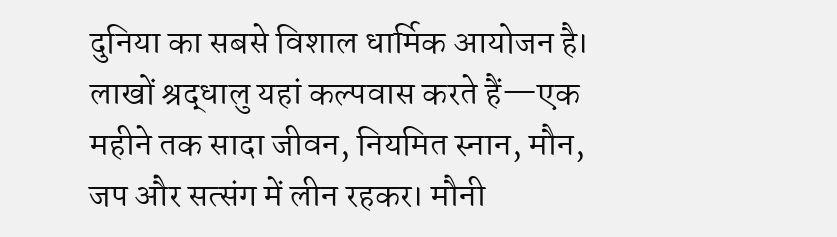दुनिया का सबसे विशाल धार्मिक आयोजन है। लाखों श्रद्धालु यहां कल्पवास करते हैं—एक महीने तक सादा जीवन, नियमित स्नान, मौन, जप और सत्संग में लीन रहकर। मौनी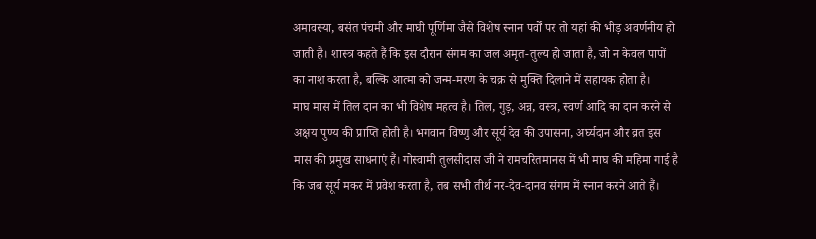अमावस्या, बसंत पंचमी और माघी पूर्णिमा जैसे विशेष स्नान पर्वों पर तो यहां की भीड़ अवर्णनीय हो जाती है। शास्त्र कहते हैं कि इस दौरान संगम का जल अमृत-तुल्य हो जाता है, जो न केवल पापों का नाश करता है, बल्कि आत्मा को जन्म-मरण के चक्र से मुक्ति दिलाने में सहायक होता है।
माघ मास में तिल दान का भी विशेष महत्व है। तिल, गुड़, अन्न, वस्त्र, स्वर्ण आदि का दान करने से अक्षय पुण्य की प्राप्ति होती है। भगवान विष्णु और सूर्य देव की उपासना, अर्घ्यदान और व्रत इस मास की प्रमुख साधनाएं हैं। गोस्वामी तुलसीदास जी ने रामचरितमानस में भी माघ की महिमा गाई है कि जब सूर्य मकर में प्रवेश करता है, तब सभी तीर्थ नर-देव-दानव संगम में स्नान करने आते हैं।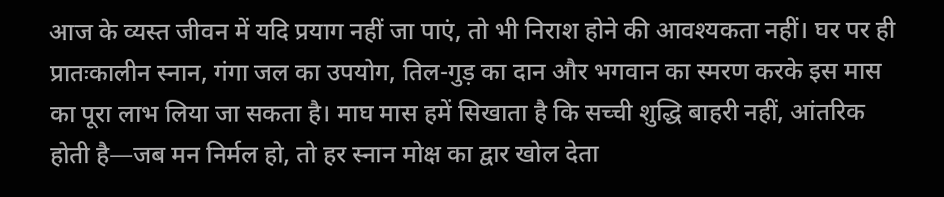आज के व्यस्त जीवन में यदि प्रयाग नहीं जा पाएं, तो भी निराश होने की आवश्यकता नहीं। घर पर ही प्रातःकालीन स्नान, गंगा जल का उपयोग, तिल-गुड़ का दान और भगवान का स्मरण करके इस मास का पूरा लाभ लिया जा सकता है। माघ मास हमें सिखाता है कि सच्ची शुद्धि बाहरी नहीं, आंतरिक होती है—जब मन निर्मल हो, तो हर स्नान मोक्ष का द्वार खोल देता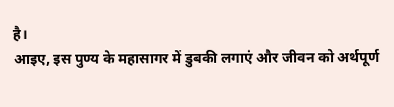है।
आइए, इस पुण्य के महासागर में डुबकी लगाएं और जीवन को अर्थपूर्ण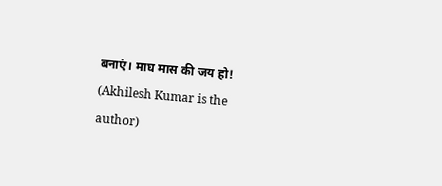बनाएं। माघ मास की जय हो!
(Akhilesh Kumar is the author)